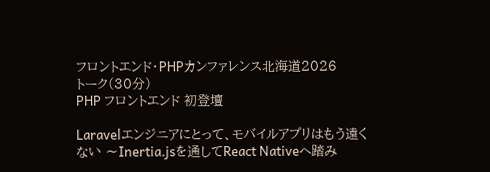フロントエンド・PHPカンファレンス北海道2026
トーク(30分)
PHP フロントエンド 初登壇

Laravelエンジニアにとって、モバイルアプリはもう遠くない 〜Inertia.jsを通してReact Nativeへ踏み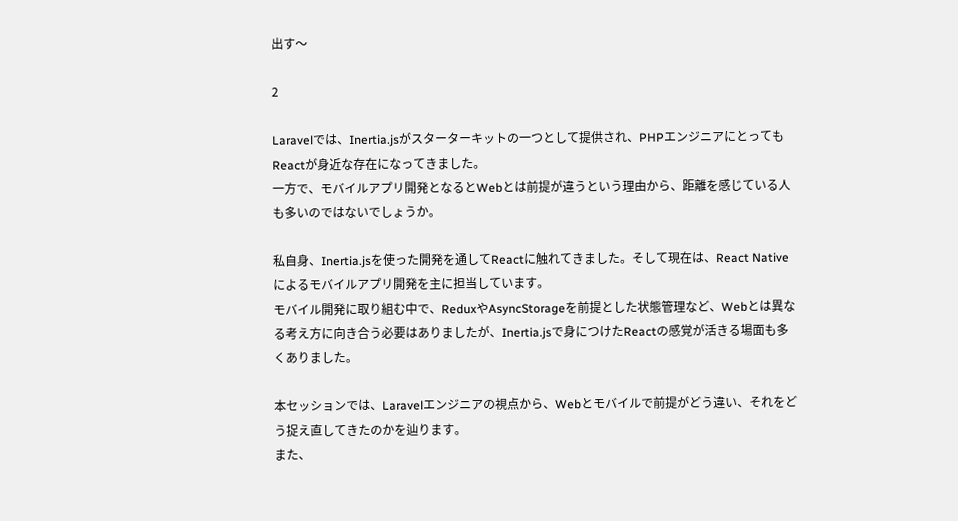出す〜

2

Laravelでは、Inertia.jsがスターターキットの一つとして提供され、PHPエンジニアにとってもReactが身近な存在になってきました。
一方で、モバイルアプリ開発となるとWebとは前提が違うという理由から、距離を感じている人も多いのではないでしょうか。

私自身、Inertia.jsを使った開発を通してReactに触れてきました。そして現在は、React Nativeによるモバイルアプリ開発を主に担当しています。
モバイル開発に取り組む中で、ReduxやAsyncStorageを前提とした状態管理など、Webとは異なる考え方に向き合う必要はありましたが、Inertia.jsで身につけたReactの感覚が活きる場面も多くありました。

本セッションでは、Laravelエンジニアの視点から、Webとモバイルで前提がどう違い、それをどう捉え直してきたのかを辿ります。
また、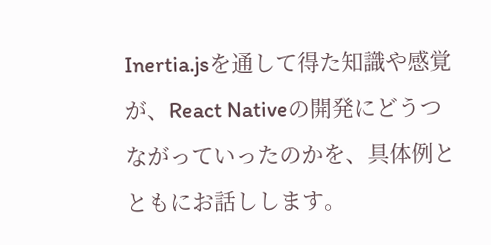Inertia.jsを通して得た知識や感覚が、React Nativeの開発にどうつながっていったのかを、具体例とともにお話しします。